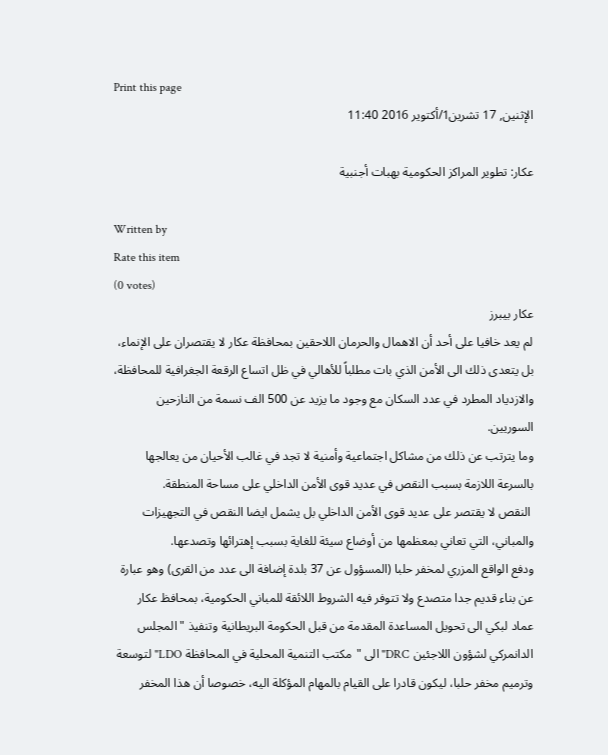Print this page
الإثنين, 17 تشرين1/أكتوير 2016 11:40

عكار: تطوير المراكز الحكومية بهبات أجنبية

Written by
Rate this item
(0 votes)
عكار بيبرز
لم يعد خافيا على أحد أن الاهمال والحرمان اللاحقين بمحافظة عكار لا يقتصران على الإنماء، بل يتعدى ذلك الى الأمن الذي بات مطلباً للأهالي في ظل اتساع الرقعة الجغرافية للمحافظة، والازدياد المطرد في عدد السكان مع وجود ما يزيد عن 500 الف نسمة من النازحين السوريين.
وما يترتب عن ذلك من مشاكل اجتماعية وأمنية لا تجد في غالب الأحيان من يعالجها بالسرعة اللازمة بسبب النقص في عديد قوى الأمن الداخلي على مساحة المنطقة.
 النقص لا يقتصر على عديد قوى الأمن الداخلي بل يشمل ايضا النقص في التجهيزات والمباني، التي تعاني بمعظمها من أوضاع سيئة للغاية بسبب إهترائها وتصدعها.
ودفع الواقع المزري لمخفر حلبا (المسؤول عن 37 بلدة إضافة الى عدد من القرى) وهو عبارة عن بناء قديم جدا متصدع ولا تتوفر فيه الشروط اللائقة للمباني الحكومية، بمحافظ عكار عماد لبكي الى تحويل المساعدة المقدمة من قبل الحكومة البريطانية وتنفيذ "المجلس الدانمركي لشؤون اللاجئين DRC" الى "مكتب التنمية المحلية في المحافظة LDO" لتوسعة وترميم مخفر حلبا، ليكون قادرا على القيام بالمهام المؤكلة اليه، خصوصا أن هذا المخفر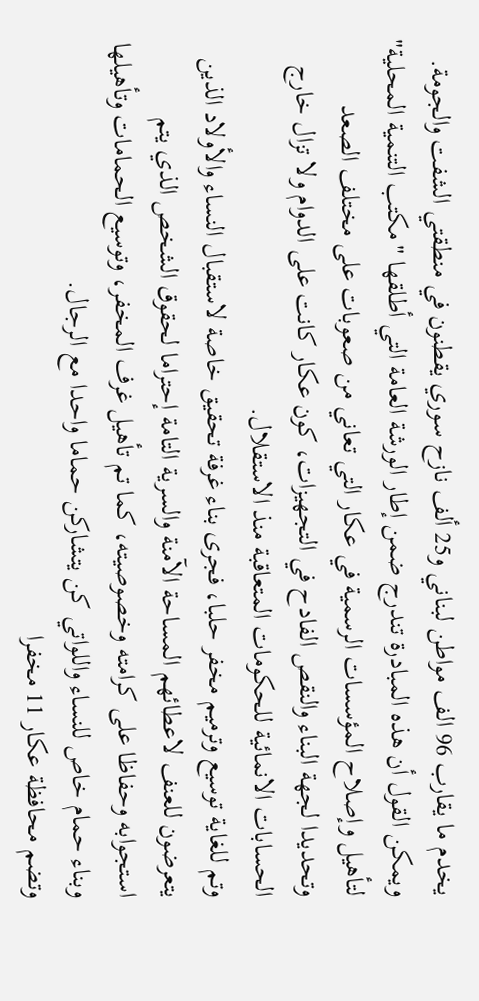يخدم ما يقارب 96 الف مواطن لبناني و25 ألف نازح سوري يقطنون في منطقتي الشفت والجومة.
ويمكن القول أن هذه المبادرة تندرج ضمن إطار الورشة العامة التي أطلقها "مكتب التنمية المحلية" لتأهيل وإصلاح المؤسسات الرسمية في عكار التي تعاني من صعوبات على مختلف الصعد وتحديدا لجهة البناء والنقص الفادح في التجهيزات، كون عكار كانت على الدوام ولا تزال خارج الحسابات الانمائية للحكومات المتعاقبة منذ الاستقلال.
وتم للغاية توسيع وترميم مخفر حلبا، فجرى بناء غرفة تحقيق خاصة لاستقبال النساء والأولاد الذين يتعرضون للعنف لاعطائهم المساحة الآمنة والسرية التامة إحتراما لحقوق الشخص الذي يتم استجوابه وحفاظا على كرامته وخصوصيته، كما تم تأهيل غرف المخفر، وتوسيع الحمامات وتأهيلها وبناء حمام خاص للنساء واللواتي كن يتشاركن حماما واحدا مع الرجال.
وتضم محافظة عكار 11 مخفرا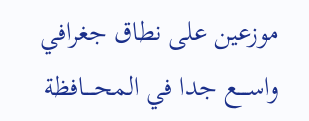موزعين على نطاق جغرافي واســــع جدا في المحــــافظة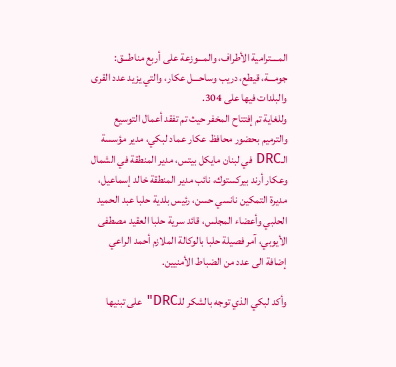المــــترامية الأطراف، والمـــوزعة على أربع مناطـــق: جومـــة، قيطع، دريب وساحـــل عكار، والتي يزيد عدد القرى والبلدات فيها على 304.
وللغاية تم إفتتاح المخفر حيث تم تفقد أعمال التوسيع والترميم بحضور محافظ عكار عماد لبكي، مدير مؤسسة الـDRC في لبنان مايكل بيتس، مدير المنطقة في الشمال وعكار أرند بيركستوك، نائب مدير المنطقة خالد إسماعيل، مديرة التمكين نانسي حسن، رئيس بلدية حلبا عبد الحميد الحلبي وأعضاء المجلس، قائد سرية حلبا العقيد مصطفى الأيوبي، آمر فصيلة حلبا بالوكالة الملازم أحمد الراعي إضافة الى عدد من الضباط الأمنيين.

وأكد لبكي الذي توجه بالشكر للـDRC"على تبنيها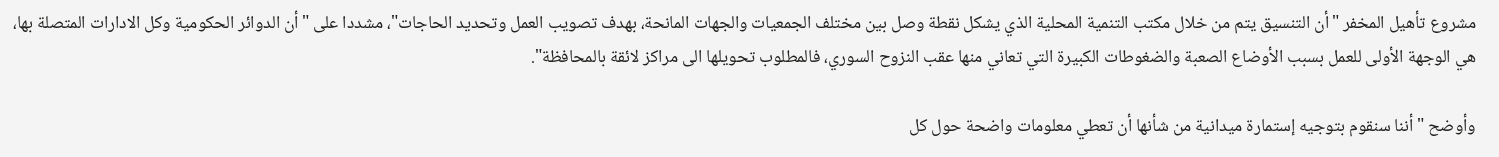مشروع تأهيل المخفر "أن التنسيق يتم من خلال مكتب التنمية المحلية الذي يشكل نقطة وصل بين مختلف الجمعيات والجهات المانحة، بهدف تصويب العمل وتحديد الحاجات"، مشددا على "أن الدوائر الحكومية وكل الادارات المتصلة بها، هي الوجهة الأولى للعمل بسبب الأوضاع الصعبة والضغوطات الكبيرة التي تعاني منها عقب النزوح السوري، فالمطلوب تحويلها الى مراكز لائقة بالمحافظة".

وأوضح "أننا سنقوم بتوجيه إستمارة ميدانية من شأنها أن تعطي معلومات واضحة حول كل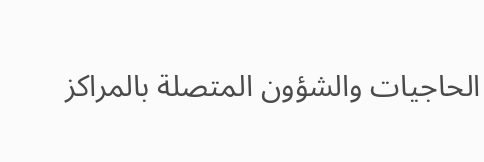الحاجيات والشؤون المتصلة بالمراكز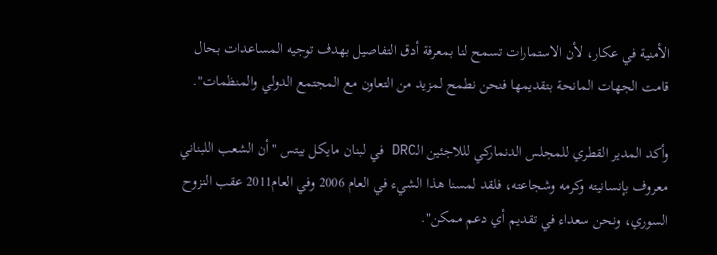الأمنية في عكار، لأن الاستمارات تسمح لنا بمعرفة أدق التفاصيل بهدف توجيه المساعدات بحال قامت الجهات المانحة بتقديمها فنحن نطمح لمزيد من التعاون مع المجتمع الدولي والمنظمات".

وأكد المدير القطري للمجلس الدنماركي لللاجئين الـDRC في لبنان مايكل بيتس "أن الشعب اللبناني معروف بإنسانيته وكرمه وشجاعته، فلقد لمسنا هذا الشيء في العام 2006 وفي العام2011 عقب النزوح السوري، ونحن سعداء في تقديم أي دعم ممكن".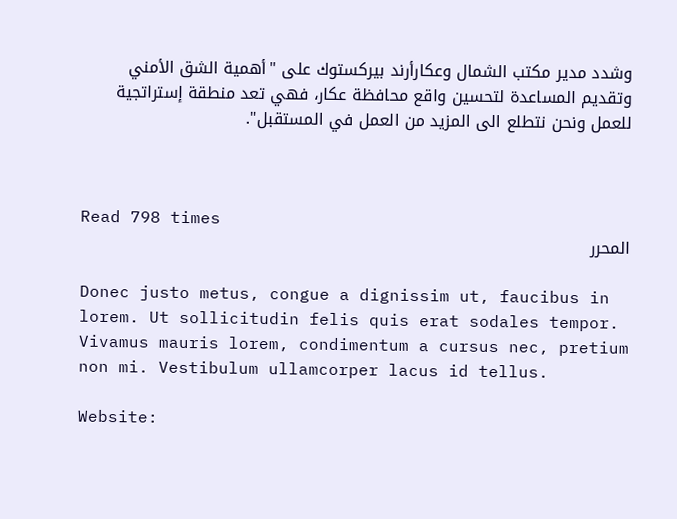وشدد مدير مكتب الشمال وعكارأرند بيركستوك على "أهمية الشق الأمني وتقديم المساعدة لتحسين واقع محافظة عكار، فهي تعد منطقة إستراتجية للعمل ونحن نتطلع الى المزيد من العمل في المستقبل".



Read 798 times
المحرر

Donec justo metus, congue a dignissim ut, faucibus in lorem. Ut sollicitudin felis quis erat sodales tempor. Vivamus mauris lorem, condimentum a cursus nec, pretium non mi. Vestibulum ullamcorper lacus id tellus.

Website: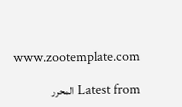www.zootemplate.com

Latest from المحرر